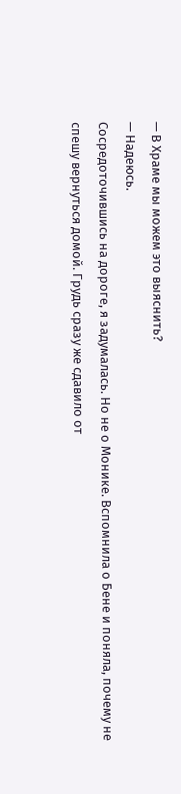— В Храме мы можем это выяснить?
— Надеюсь.
Сосредоточившись на дороге, я задумалась. Но не о Монике. Вспомнила о Бене и поняла, почему не спешу вернуться домой. Грудь сразу же сдавило от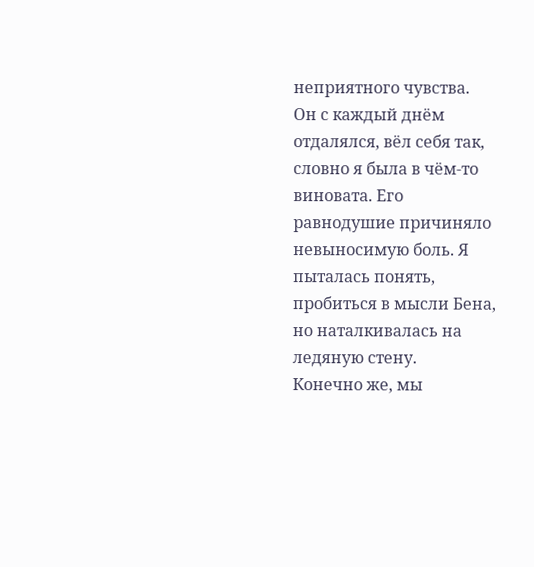неприятного чувства.
Он с каждый днём отдалялся, вёл себя так, словно я была в чём-то виновата. Его равнодушие причиняло невыносимую боль. Я пыталась понять, пробиться в мысли Бена, но наталкивалась на ледяную стену.
Конечно же, мы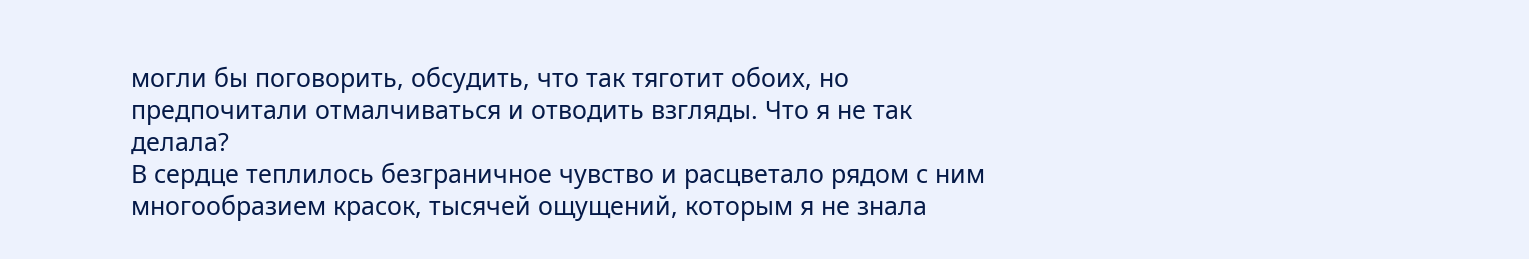могли бы поговорить, обсудить, что так тяготит обоих, но предпочитали отмалчиваться и отводить взгляды. Что я не так делала?
В сердце теплилось безграничное чувство и расцветало рядом с ним многообразием красок, тысячей ощущений, которым я не знала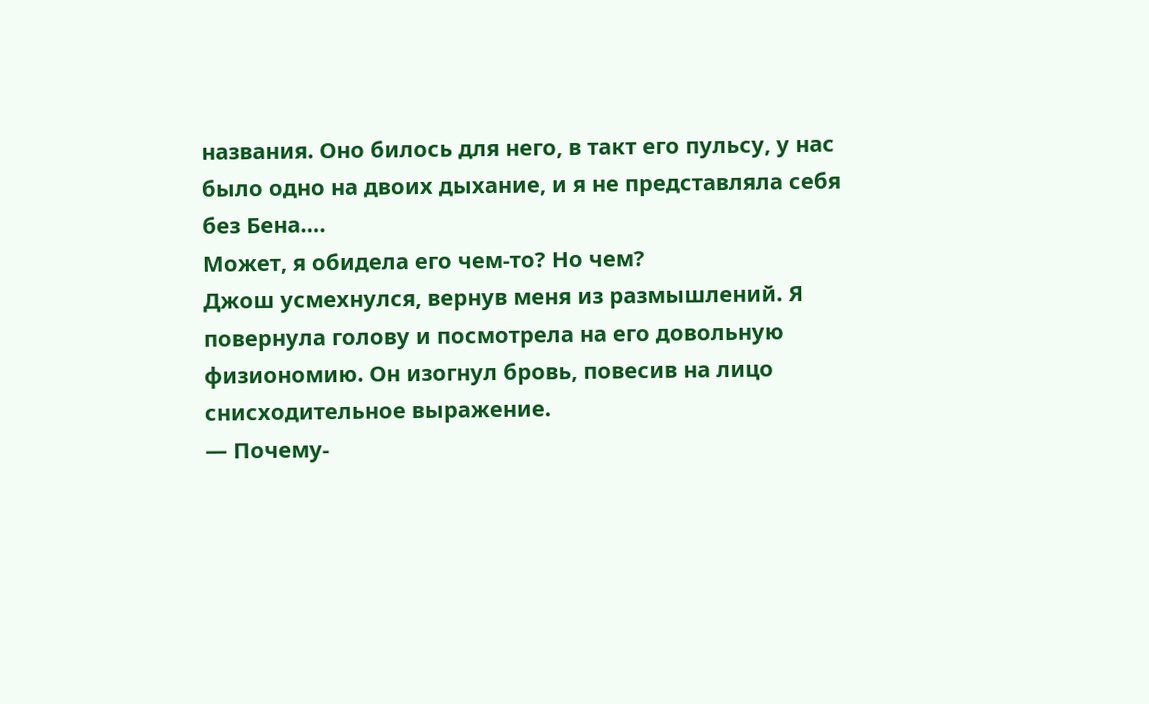названия. Оно билось для него, в такт его пульсу, у нас было одно на двоих дыхание, и я не представляла себя без Бена….
Может, я обидела его чем-то? Но чем?
Джош усмехнулся, вернув меня из размышлений. Я повернула голову и посмотрела на его довольную физиономию. Он изогнул бровь, повесив на лицо снисходительное выражение.
— Почему-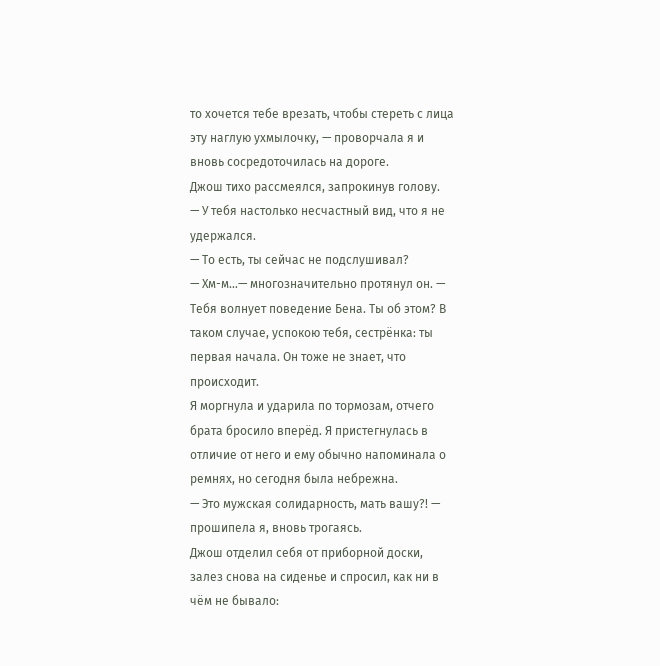то хочется тебе врезать, чтобы стереть с лица эту наглую ухмылочку, — проворчала я и вновь сосредоточилась на дороге.
Джош тихо рассмеялся, запрокинув голову.
— У тебя настолько несчастный вид, что я не удержался.
— То есть, ты сейчас не подслушивал?
— Хм-м…— многозначительно протянул он. — Тебя волнует поведение Бена. Ты об этом? В таком случае, успокою тебя, сестрёнка: ты первая начала. Он тоже не знает, что происходит.
Я моргнула и ударила по тормозам, отчего брата бросило вперёд. Я пристегнулась в отличие от него и ему обычно напоминала о ремнях, но сегодня была небрежна.
— Это мужская солидарность, мать вашу?! — прошипела я, вновь трогаясь.
Джош отделил себя от приборной доски, залез снова на сиденье и спросил, как ни в чём не бывало: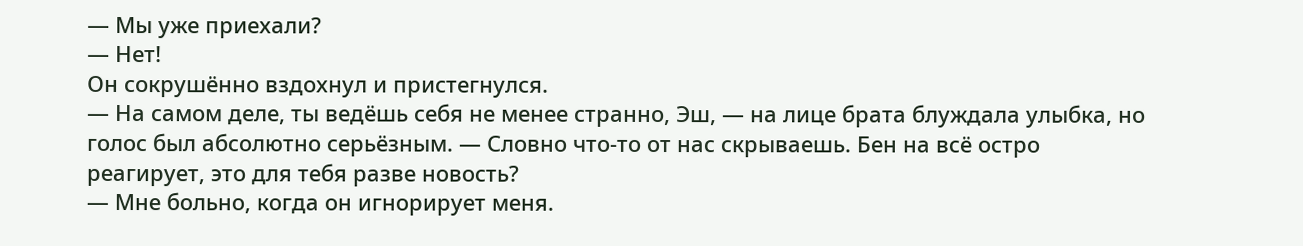— Мы уже приехали?
— Нет!
Он сокрушённо вздохнул и пристегнулся.
— На самом деле, ты ведёшь себя не менее странно, Эш, — на лице брата блуждала улыбка, но голос был абсолютно серьёзным. — Словно что-то от нас скрываешь. Бен на всё остро реагирует, это для тебя разве новость?
— Мне больно, когда он игнорирует меня.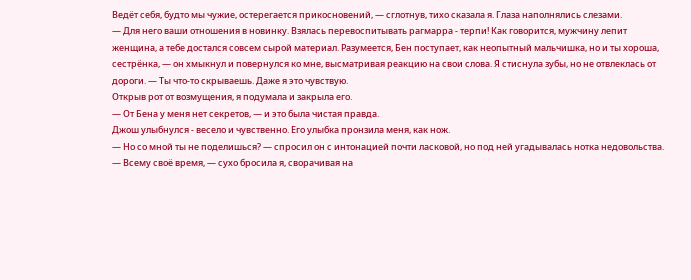Ведёт себя, будто мы чужие, остерегается прикосновений, — сглотнув, тихо сказала я. Глаза наполнялись слезами.
— Для него ваши отношения в новинку. Взялась перевоспитывать рагмарра - терпи! Как говорится, мужчину лепит женщина, а тебе достался совсем сырой материал. Разумеется, Бен поступает, как неопытный мальчишка, но и ты хороша, сестрёнка, — он хмыкнул и повернулся ко мне, высматривая реакцию на свои слова. Я стиснула зубы, но не отвлеклась от дороги. — Ты что-то скрываешь. Даже я это чувствую.
Открыв рот от возмущения, я подумала и закрыла его.
— От Бена у меня нет секретов, — и это была чистая правда.
Джош улыбнулся - весело и чувственно. Его улыбка пронзила меня, как нож.
— Но со мной ты не поделишься? — спросил он с интонацией почти ласковой, но под ней угадывалась нотка недовольства.
— Всему своё время, — сухо бросила я, сворачивая на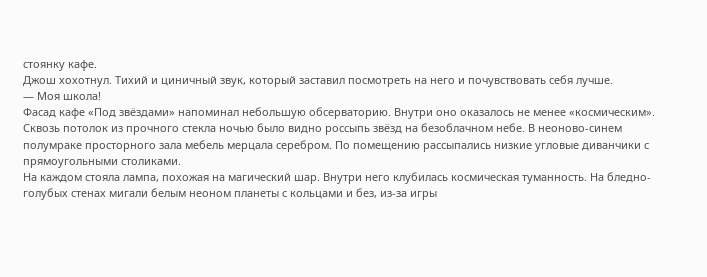стоянку кафе.
Джош хохотнул. Тихий и циничный звук, который заставил посмотреть на него и почувствовать себя лучше.
— Моя школа!
Фасад кафе «Под звёздами» напоминал небольшую обсерваторию. Внутри оно оказалось не менее «космическим».
Сквозь потолок из прочного стекла ночью было видно россыпь звёзд на безоблачном небе. В неоново-синем полумраке просторного зала мебель мерцала серебром. По помещению рассыпались низкие угловые диванчики с прямоугольными столиками.
На каждом стояла лампа, похожая на магический шар. Внутри него клубилась космическая туманность. На бледно-голубых стенах мигали белым неоном планеты с кольцами и без, из-за игры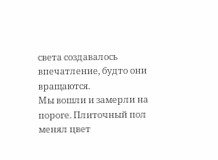света создавалось впечатление, будто они вращаются.
Мы вошли и замерли на пороге. Плиточный пол менял цвет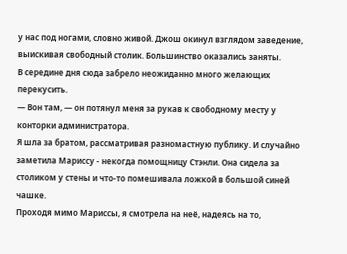у нас под ногами, словно живой. Джош окинул взглядом заведение, выискивая свободный столик. Большинство оказались заняты.
В середине дня сюда забрело неожиданно много желающих перекусить.
— Вон там, — он потянул меня за рукав к свободному месту у конторки администратора.
Я шла за братом, рассматривая разномастную публику. И случайно заметила Мариссу - некогда помощницу Стэнли. Она сидела за столиком у стены и что-то помешивала ложкой в большой синей чашке.
Проходя мимо Мариссы, я смотрела на неё, надеясь на то,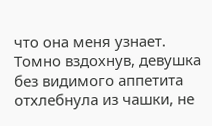что она меня узнает. Томно вздохнув, девушка без видимого аппетита отхлебнула из чашки, не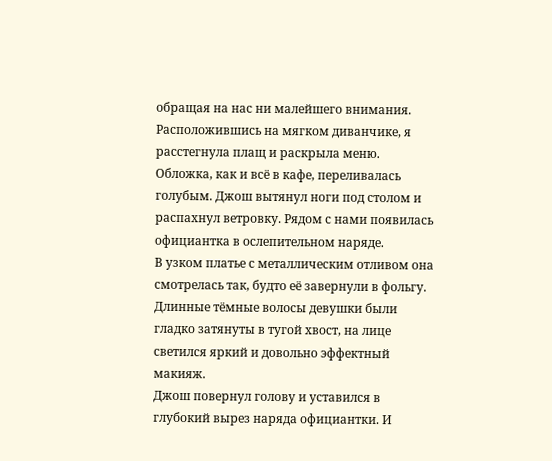обращая на нас ни малейшего внимания.
Расположившись на мягком диванчике, я расстегнула плащ и раскрыла меню. Обложка, как и всё в кафе, переливалась голубым. Джош вытянул ноги под столом и распахнул ветровку. Рядом с нами появилась официантка в ослепительном наряде.
В узком платье с металлическим отливом она смотрелась так, будто её завернули в фольгу. Длинные тёмные волосы девушки были гладко затянуты в тугой хвост, на лице светился яркий и довольно эффектный макияж.
Джош повернул голову и уставился в глубокий вырез наряда официантки. И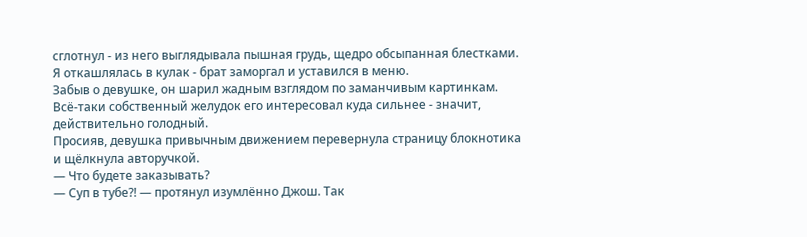сглотнул - из него выглядывала пышная грудь, щедро обсыпанная блестками. Я откашлялась в кулак - брат заморгал и уставился в меню.
Забыв о девушке, он шарил жадным взглядом по заманчивым картинкам. Всё-таки собственный желудок его интересовал куда сильнее - значит, действительно голодный.
Просияв, девушка привычным движением перевернула страницу блокнотика и щёлкнула авторучкой.
— Что будете заказывать?
— Суп в тубе?! — протянул изумлённо Джош. Так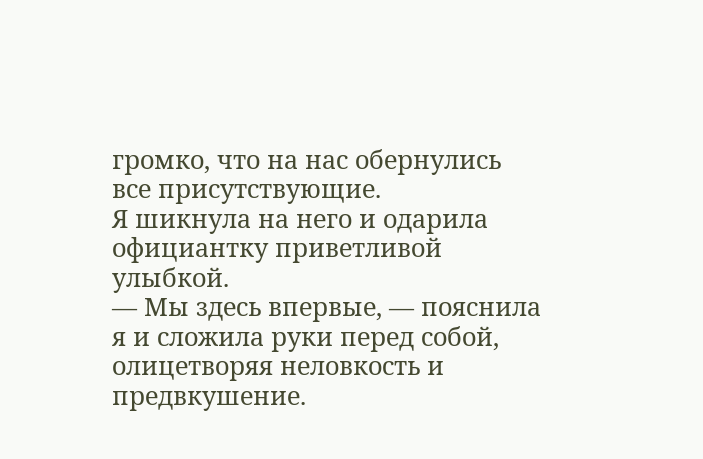громко, что на нас обернулись все присутствующие.
Я шикнула на него и одарила официантку приветливой улыбкой.
— Мы здесь впервые, — пояснила я и сложила руки перед собой, олицетворяя неловкость и предвкушение.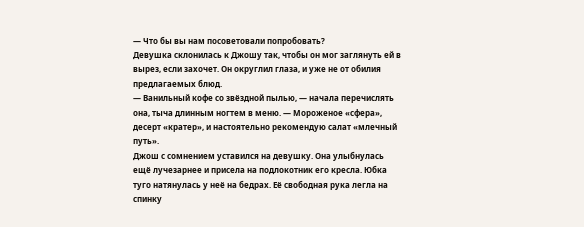— Что бы вы нам посоветовали попробовать?
Девушка склонилась к Джошу так, чтобы он мог заглянуть ей в вырез, если захочет. Он округлил глаза, и уже не от обилия предлагаемых блюд.
— Ванильный кофе со звёздной пылью, — начала перечислять она, тыча длинным ногтем в меню. — Мороженое «сфера», десерт «кратер», и настоятельно рекомендую салат «млечный путь».
Джош с сомнением уставился на девушку. Она улыбнулась ещё лучезарнее и присела на подлокотник его кресла. Юбка туго натянулась у неё на бедрах. Её свободная рука легла на спинку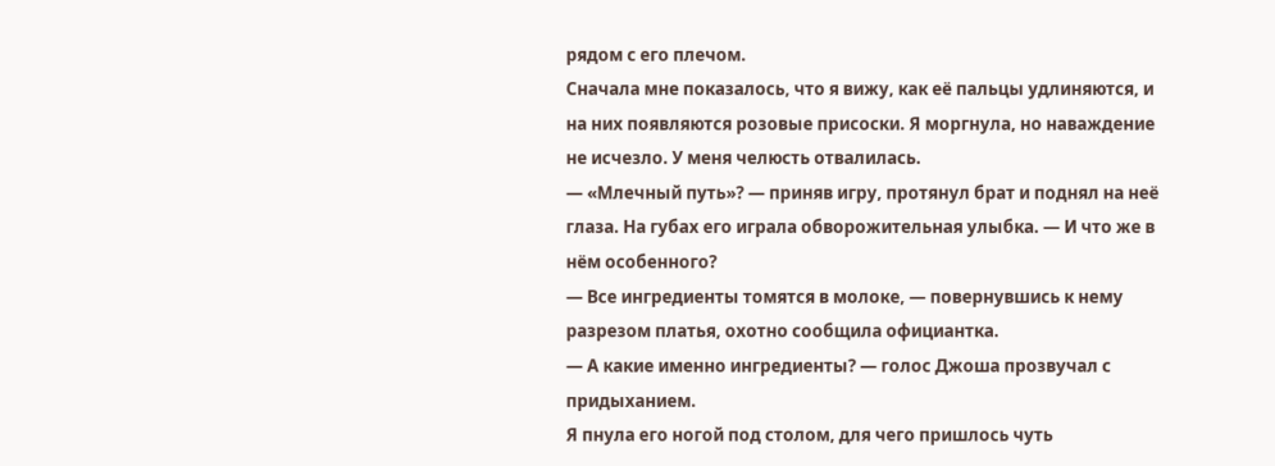рядом с его плечом.
Сначала мне показалось, что я вижу, как её пальцы удлиняются, и на них появляются розовые присоски. Я моргнула, но наваждение не исчезло. У меня челюсть отвалилась.
— «Млечный путь»? — приняв игру, протянул брат и поднял на неё глаза. На губах его играла обворожительная улыбка. — И что же в нём особенного?
— Все ингредиенты томятся в молоке, — повернувшись к нему разрезом платья, охотно сообщила официантка.
— А какие именно ингредиенты? — голос Джоша прозвучал с придыханием.
Я пнула его ногой под столом, для чего пришлось чуть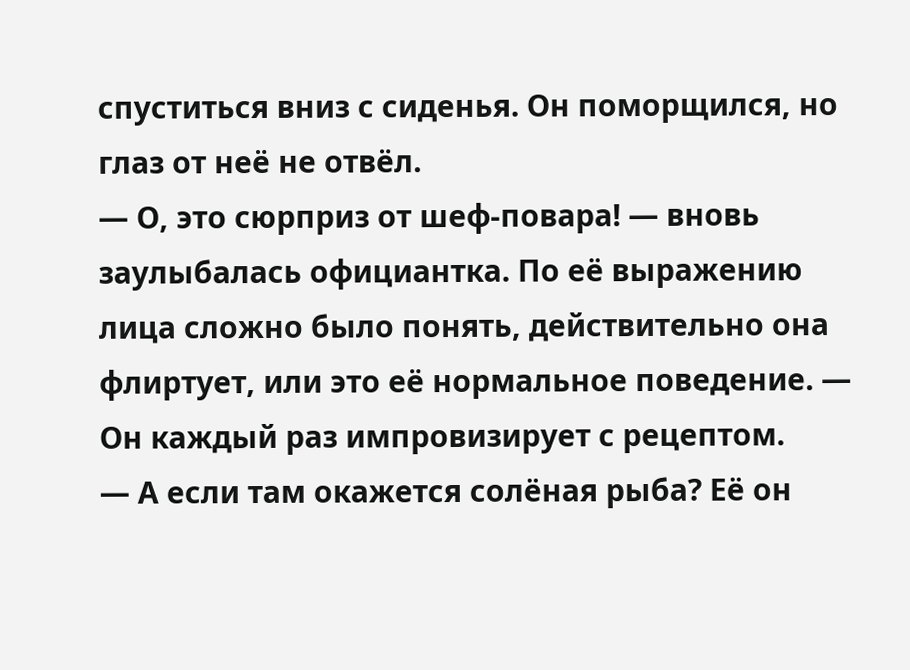спуститься вниз с сиденья. Он поморщился, но глаз от неё не отвёл.
— О, это сюрприз от шеф-повара! — вновь заулыбалась официантка. По её выражению лица сложно было понять, действительно она флиртует, или это её нормальное поведение. — Он каждый раз импровизирует с рецептом.
— А если там окажется солёная рыба? Её он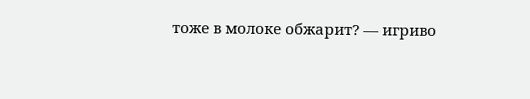тоже в молоке обжарит? — игриво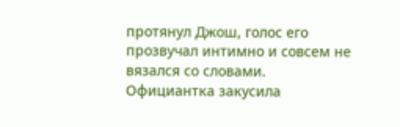протянул Джош, голос его прозвучал интимно и совсем не вязался со словами.
Официантка закусила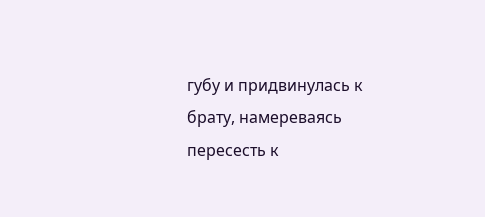губу и придвинулась к брату, намереваясь пересесть к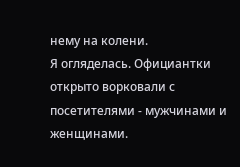нему на колени.
Я огляделась. Официантки открыто ворковали с посетителями - мужчинами и женщинами.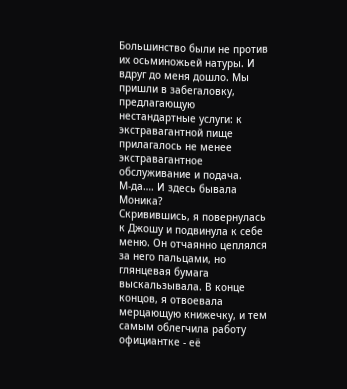Большинство были не против их осьминожьей натуры. И вдруг до меня дошло. Мы пришли в забегаловку, предлагающую нестандартные услуги: к экстравагантной пище прилагалось не менее экстравагантное обслуживание и подача.
М-да…. И здесь бывала Моника?
Скривившись, я повернулась к Джошу и подвинула к себе меню. Он отчаянно цеплялся за него пальцами, но глянцевая бумага выскальзывала. В конце концов, я отвоевала мерцающую книжечку, и тем самым облегчила работу официантке - её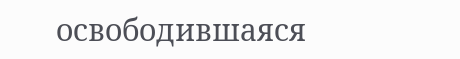освободившаяся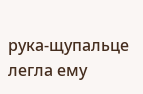рука-щупальце легла ему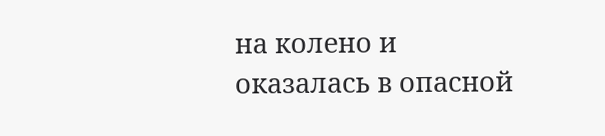на колено и оказалась в опасной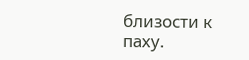близости к паху.